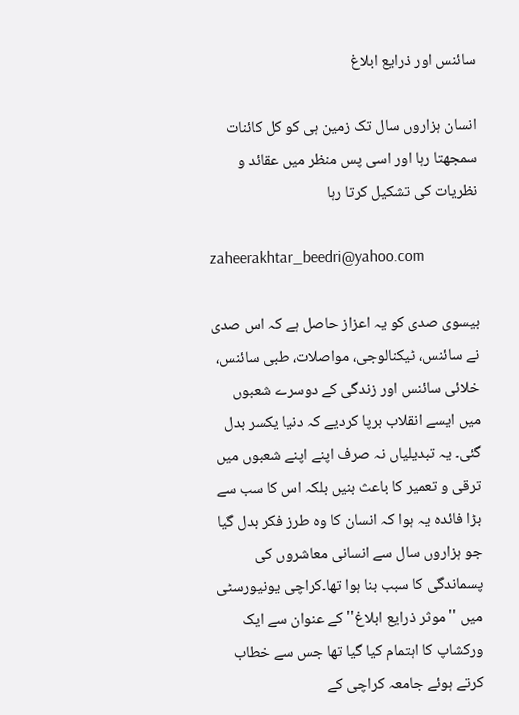سائنس اور ذرایع ابلاغ

انسان ہزاروں سال تک زمین ہی کو کل کائنات سمجھتا رہا اور اسی پس منظر میں عقائد و نظریات کی تشکیل کرتا رہا

zaheerakhtar_beedri@yahoo.com

بیسوی صدی کو یہ اعزاز حاصل ہے کہ اس صدی نے سائنس، ٹیکنالوجی، مواصلات، طبی سائنس، خلائی سائنس اور زندگی کے دوسرے شعبوں میں ایسے انقلاب برپا کردیے کہ دنیا یکسر بدل گئی۔ یہ تبدیلیاں نہ صرف اپنے اپنے شعبوں میں ترقی و تعمیر کا باعث بنیں بلکہ اس کا سب سے بڑا فائدہ یہ ہوا کہ انسان کا وہ طرز فکر بدل گیا جو ہزاروں سال سے انسانی معاشروں کی پسماندگی کا سبب بنا ہوا تھا۔کراچی یونیورسٹی میں ''موثر ذرایع ابلاغ'' کے عنوان سے ایک ورکشاپ کا اہتمام کیا گیا تھا جس سے خطاب کرتے ہوئے جامعہ کراچی کے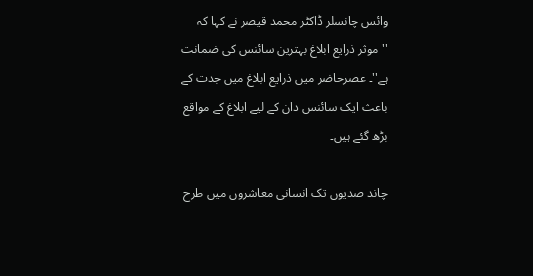وائس چانسلر ڈاکٹر محمد قیصر نے کہا کہ ''موثر ذرایع ابلاغ بہترین سائنس کی ضمانت ہے''۔ عصرحاضر میں ذرایع ابلاغ میں جدت کے باعث ایک سائنس دان کے لیے ابلاغ کے مواقع بڑھ گئے ہیں۔

چاند صدیوں تک انسانی معاشروں میں طرح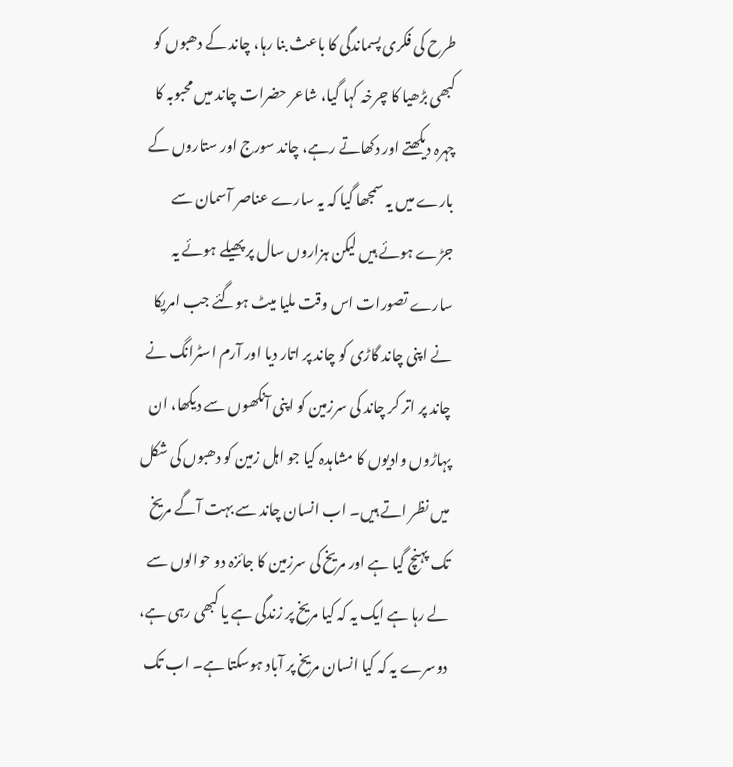طرح کی فکری پسماندگی کا باعث بنا رہا، چاند کے دھبوں کو کبھی بڑھیا کا چرخہ کہا گیا، شاعر حضرات چاند میں محبوبہ کا چہرہ دیکھتے اور دکھاتے رہے، چاند سورج اور ستاروں کے بارے میں یہ سمجھا گیا کہ یہ سارے عناصر آسمان سے جڑے ہوئے ہیں لیکن ہزاروں سال پر پھیلے ہوئے یہ سارے تصورات اس وقت ملیا میٹ ہوگئے جب امریکا نے اپنی چاند گاڑی کو چاند پر اتار دیا اور آرم اسٹرانگ نے چاند پر اتر کر چاند کی سرزمین کو اپنی آنکھوں سے دیکھا، ان پہاڑوں وادیوں کا مشاہدہ کیا جو اہل زمین کو دھبوں کی شکل میں نظر اتے ہیں۔ اب انسان چاند سے بہت آگے مریخ تک پہنچ گیا ہے اور مریخ کی سرزمین کا جائزہ دو حوالوں سے لے رہا ہے ایک یہ کہ کیا مریخ پر زندگی ہے یا کبھی رہی ہے، دوسرے یہ کہ کیا انسان مریخ پر آباد ہوسکتا ہے۔ اب تک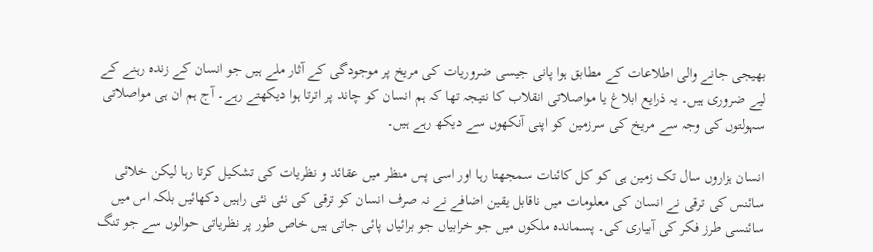بھیجی جانے والی اطلاعات کے مطابق ہوا پانی جیسی ضروریات کی مریخ پر موجودگی کے آثار ملے ہیں جو انسان کے زندہ رہنے کے لیے ضروری ہیں۔ یہ ذرایع ابلاغ یا مواصلاتی انقلاب کا نتیجہ تھا کہ ہم انسان کو چاند پر اترتا ہوا دیکھتے رہے۔ آج ہم ان ہی مواصلاتی سہولتوں کی وجہ سے مریخ کی سرزمین کو اپنی آنکھوں سے دیکھ رہے ہیں۔

انسان ہزاروں سال تک زمین ہی کو کل کائنات سمجھتا رہا اور اسی پس منظر میں عقائد و نظریات کی تشکیل کرتا رہا لیکن خلائی سائنس کی ترقی نے انسان کی معلومات میں ناقابل یقین اضافے نے نہ صرف انسان کو ترقی کی نئی نئی راہیں دکھائیں بلکہ اس میں سائنسی طرز فکر کی آبیاری کی۔ پسماندہ ملکوں میں جو خرابیاں جو برائیاں پائی جاتی ہیں خاص طور پر نظریاتی حوالوں سے جو تنگ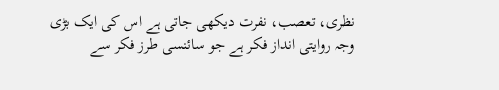نظری، تعصب، نفرت دیکھی جاتی ہے اس کی ایک بڑی وجہ روایتی انداز فکر ہے جو سائنسی طرز فکر سے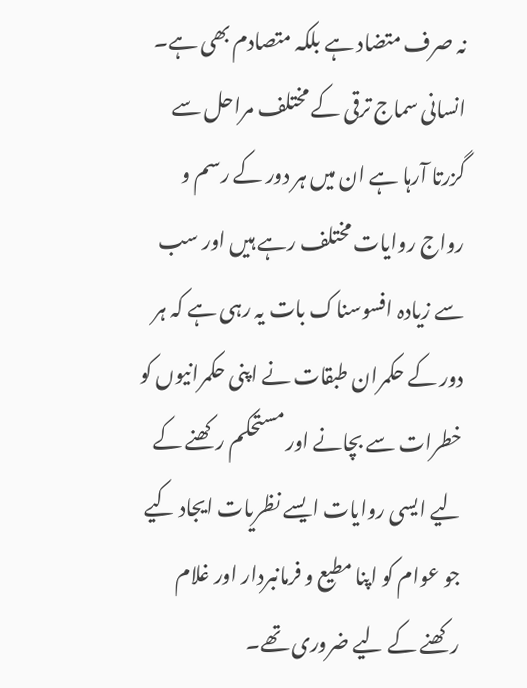نہ صرف متضاد ہے بلکہ متصادم بھی ہے۔ انسانی سماج ترقی کے مختلف مراحل سے گزرتا آرہا ہے ان میں ہر دور کے رسم و رواج روایات مختلف رہے ہیں اور سب سے زیادہ افسوسناک بات یہ رہی ہے کہ ہر دور کے حکمران طبقات نے اپنی حکمرانیوں کو خطرات سے بچانے اور مستحکم رکھنے کے لیے ایسی روایات ایسے نظریات ایجاد کیے جو عوام کو اپنا مطیع و فرمانبردار اور غلام رکھنے کے لیے ضروری تھے۔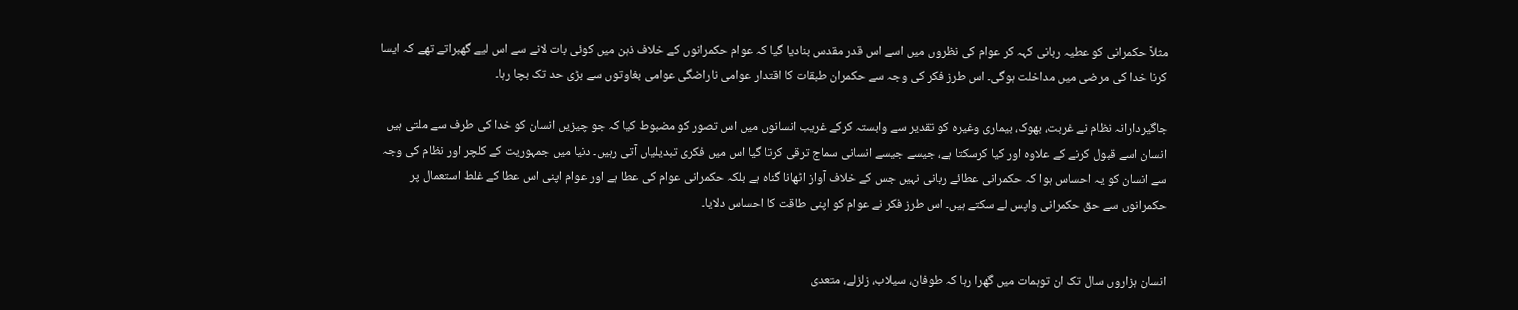مثلاً حکمرانی کو عطیہ ربانی کہہ کر عوام کی نظروں میں اسے اس قدر مقدس بنادیا گیا کہ عوام حکمرانوں کے خلاف ذہن میں کوئی بات لانے سے اس لیے گھبراتے تھے کہ ایسا کرنا خدا کی مرضی میں مداخلت ہوگی۔ اس طرز فکر کی وجہ سے حکمران طبقات کا اقتدار عوامی ناراضگی عوامی بغاوتوں سے بڑی حد تک بچا رہا۔

جاگیردارانہ نظام نے غربت، بھوک، بیماری وغیرہ کو تقدیر سے وابستہ کرکے غریب انسانوں میں اس تصور کو مضبوط کیا کہ جو چیزیں انسان کو خدا کی طرف سے ملتی ہیں انسان اسے قبول کرنے کے علاوہ اور کیا کرسکتا ہے، جیسے جیسے انسانی سماج ترقی کرتا گیا اس میں فکری تبدیلیاں آتی رہیں۔ دنیا میں جمہوریت کے کلچر اور نظام کی وجہ سے انسان کو یہ احساس ہوا کہ حکمرانی عطائے ربانی نہیں جس کے خلاف آواز اٹھانا گناہ ہے بلکہ حکمرانی عوام کی عطا ہے اور عوام اپنی اس عطا کے غلط استعمال پر حکمرانوں سے حق حکمرانی واپس لے سکتے ہیں۔ اس طرز فکر نے عوام کو اپنی طاقت کا احساس دلایا۔


انسان ہزاروں سال تک ان توہمات میں گھرا رہا کہ طوفان، سیلاب، زلزلے، متعدی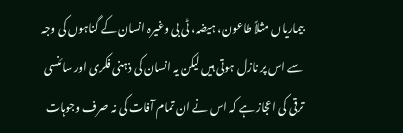بیماریاں مثلاً طاعون، ہیضہ، ٹی بی وغیرہ انسان کے گناہوں کی وجہ سے اس پر نازل ہوتی ہیں لیکن یہ انسان کی ذہنی فکری اور سائنسی ترقی کی اعجاز ہے کہ اس نے ان تمام آفات کی نہ صرف وجوہات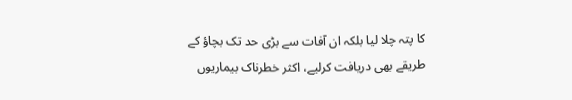کا پتہ چلا لیا بلکہ ان آفات سے بڑی حد تک بچاؤ کے طریقے بھی دریافت کرلیے، اکثر خطرناک بیماریوں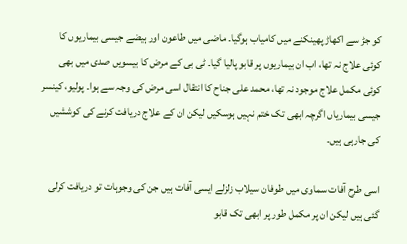کو جڑ سے اکھاڑ پھینکنے میں کامیاب ہوگیا۔ ماضی میں طاعون اور ہیضے جیسی بیماریوں کا کوئی علاج نہ تھا، اب ان بیماریوں پر قابو پالیا گیا۔ ٹی بی کے مرض کا بیسویں صدی میں بھی کوئی مکمل علاج موجود نہ تھا، محمد علی جناح کا انتقال اسی مرض کی وجہ سے ہوا۔ پولیو، کینسر جیسی بیماریاں اگرچہ ابھی تک ختم نہیں ہوسکیں لیکن ان کے علاج دریافت کرنے کی کوششیں کی جارہی ہیں۔

اسی طرح آفات سماوی میں طوفان سیلاب زلزلے ایسی آفات ہیں جن کی وجوہات تو دریافت کرلی گئی ہیں لیکن ان پر مکمل طور پر ابھی تک قابو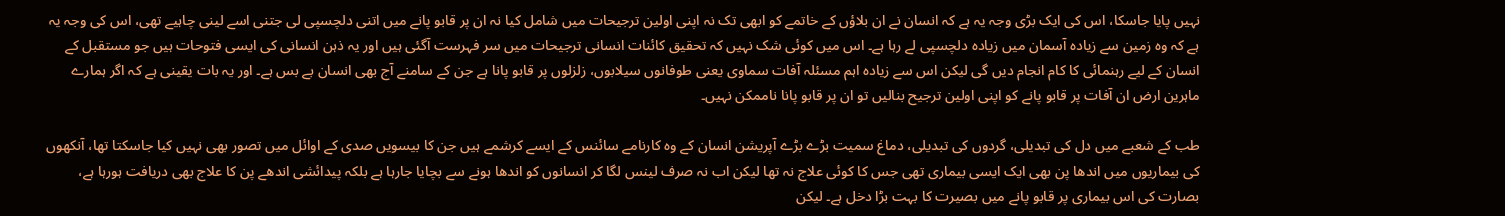نہیں پایا جاسکا، اس کی ایک بڑی وجہ یہ ہے کہ انسان نے ان بلاؤں کے خاتمے کو ابھی تک نہ اپنی اولین ترجیحات میں شامل کیا نہ ان پر قابو پانے میں اتنی دلچسپی لی جتنی اسے لینی چاہیے تھی، اس کی وجہ یہ ہے کہ وہ زمین سے زیادہ آسمان میں زیادہ دلچسپی لے رہا ہے۔ اس میں کوئی شک نہیں کہ تحقیق کائنات انسانی ترجیحات میں سر فہرست آگئی ہیں اور یہ ذہن انسانی کی ایسی فتوحات ہیں جو مستقبل کے انسان کے لیے رہنمائی کا کام انجام دیں گی لیکن اس سے زیادہ اہم مسئلہ آفات سماوی یعنی طوفانوں سیلابوں، زلزلوں پر قابو پانا ہے جن کے سامنے آج بھی انسان بے بس ہے۔ اور یہ بات یقینی ہے کہ اگر ہمارے ماہرین ارض ان آفات پر قابو پانے کو اپنی اولین ترجیح بنالیں تو ان پر قابو پانا ناممکن نہیں۔

طب کے شعبے میں دل کی تبدیلی، گردوں کی تبدیلی، دماغ سمیت بڑے بڑے آپریشن انسان کے وہ کارنامے سائنس کے ایسے کرشمے ہیں جن کا بیسویں صدی کے اوائل میں تصور بھی نہیں کیا جاسکتا تھا، آنکھوں کی بیماریوں میں اندھا پن بھی ایک ایسی بیماری تھی جس کا کوئی علاج نہ تھا لیکن اب نہ صرف لینس لگا کر انسانوں کو اندھا ہونے سے بچایا جارہا ہے بلکہ پیدائشی اندھے پن کا علاج بھی دریافت ہورہا ہے، بصارت کی اس بیماری پر قابو پانے میں بصیرت کا بہت بڑا دخل ہے۔ لیکن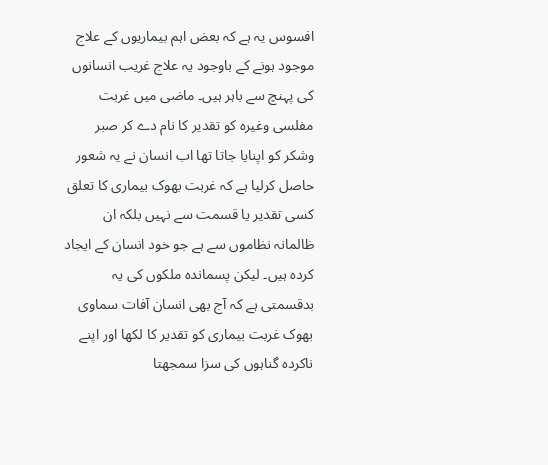افسوس یہ ہے کہ بعض اہم بیماریوں کے علاج موجود ہونے کے باوجود یہ علاج غریب انسانوں کی پہنچ سے باہر ہیں۔ ماضی میں غربت مفلسی وغیرہ کو تقدیر کا نام دے کر صبر وشکر کو اپنایا جاتا تھا اب انسان نے یہ شعور حاصل کرلیا ہے کہ غربت بھوک بیماری کا تعلق کسی تقدیر یا قسمت سے نہیں بلکہ ان ظالمانہ نظاموں سے ہے جو خود انسان کے ایجاد کردہ ہیں۔ لیکن پسماندہ ملکوں کی یہ بدقسمتی ہے کہ آج بھی انسان آفات سماوی بھوک غربت بیماری کو تقدیر کا لکھا اور اپنے ناکردہ گناہوں کی سزا سمجھتا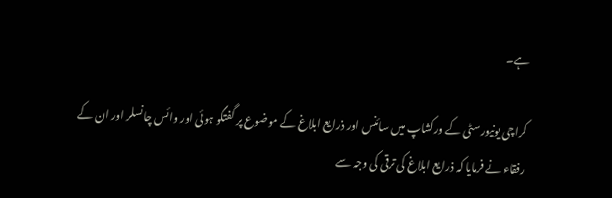ہے۔

کراچی یونیورسٹی کے ورکشاپ میں سائنس اور ذرایع ابلاغ کے موضوع پر گفتگو ہوئی اور وائس چانسلر اور ان کے رفقاء نے فرمایا کہ ذرایع ابلاغ کی ترقی کی وجہ سے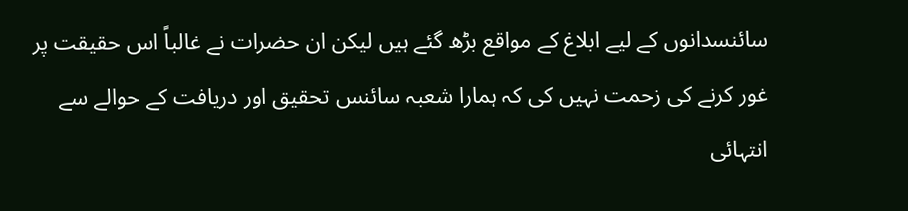سائنسدانوں کے لیے ابلاغ کے مواقع بڑھ گئے ہیں لیکن ان حضرات نے غالباً اس حقیقت پر غور کرنے کی زحمت نہیں کی کہ ہمارا شعبہ سائنس تحقیق اور دریافت کے حوالے سے انتہائی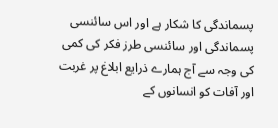پسماندگی کا شکار ہے اور اس سائنسی پسماندگی اور سائنسی طرز فکر کی کمی کی وجہ سے آج ہمارے ذرایع ابلاغ پر غربت اور آفات کو انسانوں کے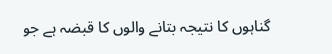گناہوں کا نتیجہ بتانے والوں کا قبضہ ہے جو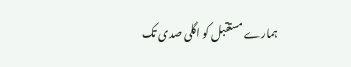ہمارے مستقبل کو اگلی صدی تک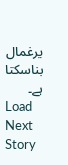یرغمال بناسکتا ہے۔
Load Next Story